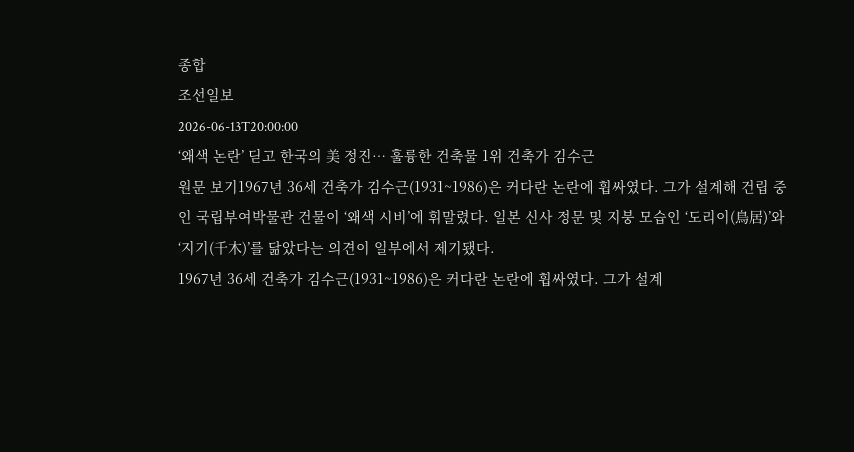종합
조선일보
2026-06-13T20:00:00
‘왜색 논란’ 딛고 한국의 美 정진… 훌륭한 건축물 1위 건축가 김수근
원문 보기1967년 36세 건축가 김수근(1931~1986)은 커다란 논란에 휩싸였다. 그가 설계해 건립 중인 국립부여박물관 건물이 ‘왜색 시비’에 휘말렸다. 일본 신사 정문 및 지붕 모습인 ‘도리이(鳥居)’와 ‘지기(千木)’를 닮았다는 의견이 일부에서 제기됐다.
1967년 36세 건축가 김수근(1931~1986)은 커다란 논란에 휩싸였다. 그가 설계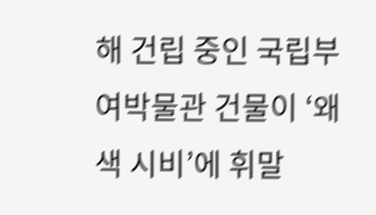해 건립 중인 국립부여박물관 건물이 ‘왜색 시비’에 휘말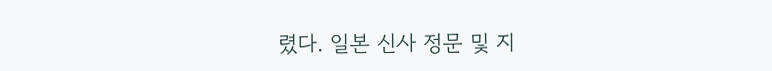렸다. 일본 신사 정문 및 지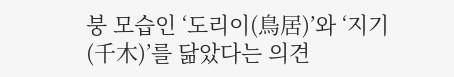붕 모습인 ‘도리이(鳥居)’와 ‘지기(千木)’를 닮았다는 의견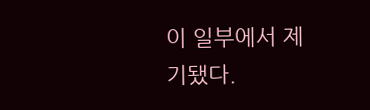이 일부에서 제기됐다.